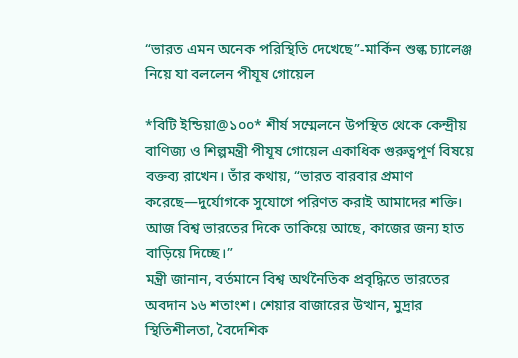“ভারত এমন অনেক পরিস্থিতি দেখেছে”-মার্কিন শুল্ক চ্যালেঞ্জ নিয়ে যা বললেন পীযূষ গোয়েল

*বিটি ইন্ডিয়া@১০০* শীর্ষ সম্মেলনে উপস্থিত থেকে কেন্দ্রীয় বাণিজ্য ও শিল্পমন্ত্রী পীযূষ গোয়েল একাধিক গুরুত্বপূর্ণ বিষয়ে বক্তব্য রাখেন। তাঁর কথায়, “ভারত বারবার প্রমাণ করেছে—দুর্যোগকে সুযোগে পরিণত করাই আমাদের শক্তি। আজ বিশ্ব ভারতের দিকে তাকিয়ে আছে, কাজের জন্য হাত বাড়িয়ে দিচ্ছে।”
মন্ত্রী জানান, বর্তমানে বিশ্ব অর্থনৈতিক প্রবৃদ্ধিতে ভারতের অবদান ১৬ শতাংশ। শেয়ার বাজারের উত্থান, মুদ্রার স্থিতিশীলতা, বৈদেশিক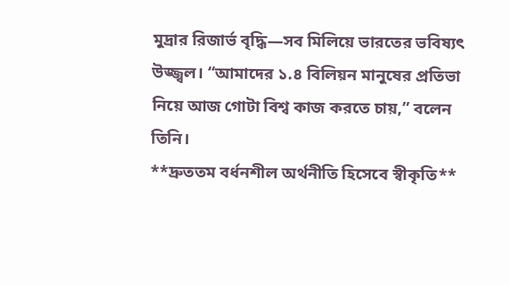মুদ্রার রিজার্ভ বৃদ্ধি—সব মিলিয়ে ভারতের ভবিষ্যৎ উজ্জ্বল। “আমাদের ১.৪ বিলিয়ন মানুষের প্রতিভা নিয়ে আজ গোটা বিশ্ব কাজ করতে চায়,” বলেন তিনি।
**দ্রুততম বর্ধনশীল অর্থনীতি হিসেবে স্বীকৃতি**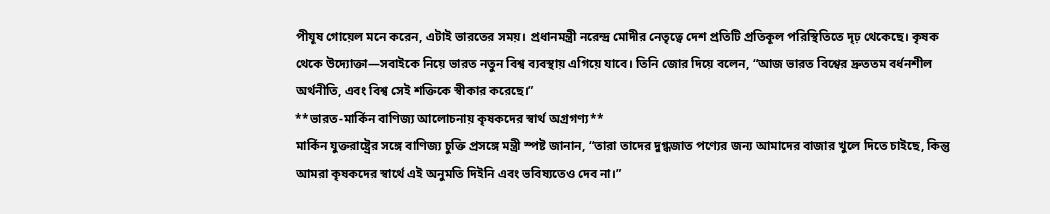পীযূষ গোয়েল মনে করেন, এটাই ভারতের সময়। প্রধানমন্ত্রী নরেন্দ্র মোদীর নেতৃত্বে দেশ প্রতিটি প্রতিকূল পরিস্থিতিতে দৃঢ় থেকেছে। কৃষক থেকে উদ্যোক্তা—সবাইকে নিয়ে ভারত নতুন বিশ্ব ব্যবস্থায় এগিয়ে যাবে। তিনি জোর দিয়ে বলেন, “আজ ভারত বিশ্বের দ্রুততম বর্ধনশীল অর্থনীতি, এবং বিশ্ব সেই শক্তিকে স্বীকার করেছে।”
**ভারত-মার্কিন বাণিজ্য আলোচনায় কৃষকদের স্বার্থ অগ্রগণ্য**
মার্কিন যুক্তরাষ্ট্রের সঙ্গে বাণিজ্য চুক্তি প্রসঙ্গে মন্ত্রী স্পষ্ট জানান, “তারা তাদের দুগ্ধজাত পণ্যের জন্য আমাদের বাজার খুলে দিতে চাইছে, কিন্তু আমরা কৃষকদের স্বার্থে এই অনুমতি দিইনি এবং ভবিষ্যতেও দেব না।”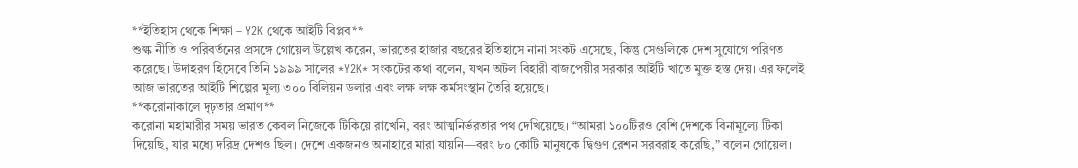**ইতিহাস থেকে শিক্ষা – Y2K থেকে আইটি বিপ্লব**
শুল্ক নীতি ও পরিবর্তনের প্রসঙ্গে গোয়েল উল্লেখ করেন, ভারতের হাজার বছরের ইতিহাসে নানা সংকট এসেছে, কিন্তু সেগুলিকে দেশ সুযোগে পরিণত করেছে। উদাহরণ হিসেবে তিনি ১৯৯৯ সালের *Y2K* সংকটের কথা বলেন, যখন অটল বিহারী বাজপেয়ীর সরকার আইটি খাতে মুক্ত হস্ত দেয়। এর ফলেই আজ ভারতের আইটি শিল্পের মূল্য ৩০০ বিলিয়ন ডলার এবং লক্ষ লক্ষ কর্মসংস্থান তৈরি হয়েছে।
**করোনাকালে দৃঢ়তার প্রমাণ**
করোনা মহামারীর সময় ভারত কেবল নিজেকে টিকিয়ে রাখেনি, বরং আত্মনির্ভরতার পথ দেখিয়েছে। “আমরা ১০০টিরও বেশি দেশকে বিনামূল্যে টিকা দিয়েছি, যার মধ্যে দরিদ্র দেশও ছিল। দেশে একজনও অনাহারে মারা যায়নি—বরং ৮০ কোটি মানুষকে দ্বিগুণ রেশন সরবরাহ করেছি,” বলেন গোয়েল।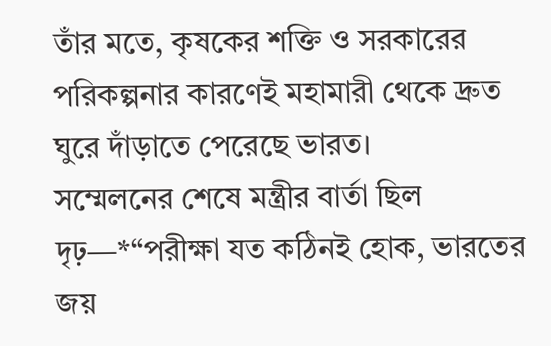তাঁর মতে, কৃষকের শক্তি ও সরকারের পরিকল্পনার কারণেই মহামারী থেকে দ্রুত ঘুরে দাঁড়াতে পেরেছে ভারত।
সম্মেলনের শেষে মন্ত্রীর বার্তা ছিল দৃঢ়—*“পরীক্ষা যত কঠিনই হোক, ভারতের জয়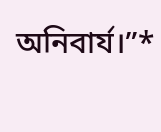অনিবার্য।”*